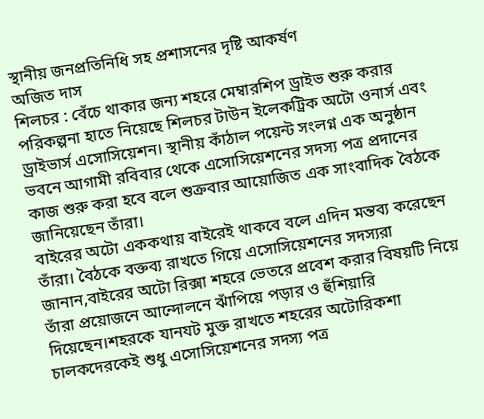স্থানীয় জনপ্রতিনিধি সহ প্রশাসনের দৃষ্টি আকর্ষণ
অজিত দাস
শিলচর : বেঁচে থাকার জন্য শহরে মেম্বারশিপ ড্রাইভ শুরু করার পরিকল্পনা হাতে নিয়েছে শিলচর টাউন ইলেকট্রিক অটো ওনার্স এবং ড্রাইভার্স এসোসিয়েশন। স্থানীয় কাঁঠাল পয়েন্ট সংলগ্ন এক অনুষ্ঠান ভবনে আগামী রবিবার থেকে এসোসিয়েশনের সদস্য পত্র প্রদানের কাজ শুরু করা হবে বলে শুক্রবার আয়োজিত এক সাংবাদিক বৈঠকে জানিয়েছেন তাঁরা।
বাইরের অটো এককথায় বাইরেই থাকবে বলে এদিন মন্তব্য করেছেন তাঁরা। বৈঠকে বক্তব্য রাখতে গিয়ে এসোসিয়েশনের সদস্যরা জানান,বাইরের অটো রিক্সা শহরে ভেতরে প্রবেশ করার বিষয়টি নিয়ে তাঁরা প্রয়োজনে আন্দোলনে ঝাঁপিয়ে পড়ার ও হুঁশিয়ারি দিয়েছেন।শহরকে যানযট মুক্ত রাখতে শহরের অটোরিকশা চালকদেরকেই শুধু এসোসিয়েশনের সদস্য পত্র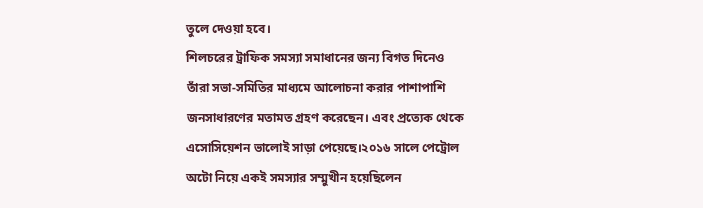তুলে দেওয়া হবে।
শিলচরের ট্রাফিক সমস্যা সমাধানের জন্য বিগত দিনেও তাঁরা সভা-সমিতির মাধ্যমে আলোচনা করার পাশাপাশি জনসাধারণের মতামত গ্রহণ করেছেন। এবং প্রত্যেক থেকে এসোসিয়েশন ভালোই সাড়া পেয়েছে।২০১৬ সালে পেট্রোল অটো নিয়ে একই সমস্যার সম্মুখীন হয়েছিলেন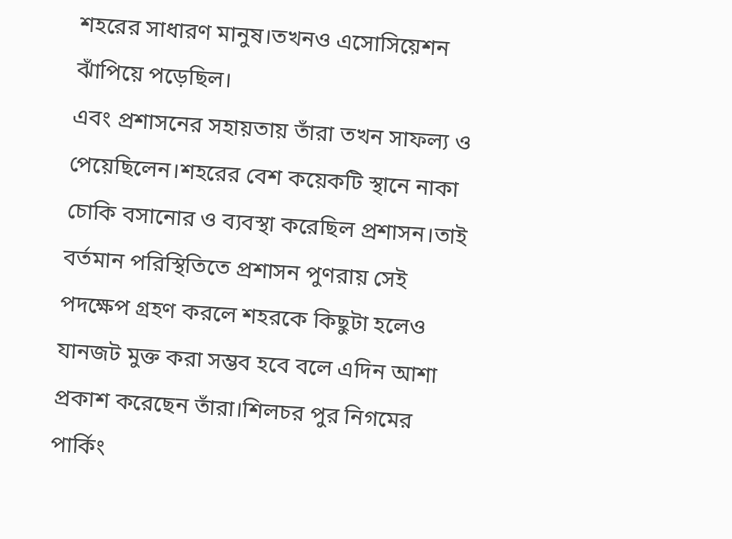শহরের সাধারণ মানুষ।তখনও এসোসিয়েশন ঝাঁপিয়ে পড়েছিল।
এবং প্রশাসনের সহায়তায় তাঁরা তখন সাফল্য ও পেয়েছিলেন।শহরের বেশ কয়েকটি স্থানে নাকা চোকি বসানোর ও ব্যবস্থা করেছিল প্রশাসন।তাই বর্তমান পরিস্থিতিতে প্রশাসন পুণরায় সেই পদক্ষেপ গ্রহণ করলে শহরকে কিছুটা হলেও যানজট মুক্ত করা সম্ভব হবে বলে এদিন আশা প্রকাশ করেছেন তাঁরা।শিলচর পুর নিগমের পার্কিং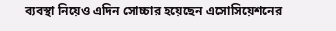ব্যবস্থা নিয়েও এদিন সোচ্চার হয়েছেন এসোসিয়েশনের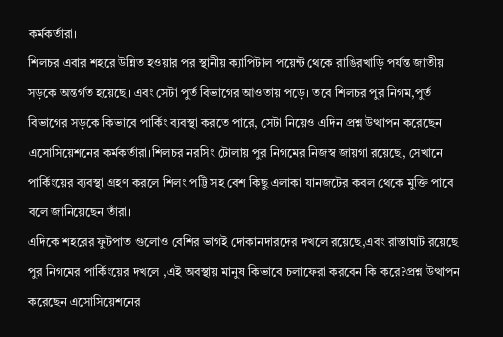কর্মকর্তারা।
শিলচর এবার শহরে উন্নিত হওয়ার পর স্থানীয় ক্যাপিটাল পয়েন্ট থেকে রাঙিরখাড়ি পর্যন্ত জাতীয় সড়কে অন্তর্গত হয়েছে। এবং সেটা পুর্ত বিভাগের আওতায় পড়ে। তবে শিলচর পুর নিগম,পুর্ত বিভাগের সড়কে কিভাবে পার্কিং ব্যবস্থা করতে পারে, সেটা নিয়েও এদিন প্রশ্ন উত্থাপন করেছেন এসোসিয়েশনের কর্মকর্তারা।শিলচর নরসিং টোলায় পুর নিগমের নিজস্ব জায়গা রয়েছে, সেখানে পার্কিংয়ের ব্যবস্থা গ্রহণ করলে শিলং পট্টি সহ বেশ কিছু এলাকা যানজটের কবল থেকে মুক্তি পাবে বলে জানিয়েছেন তাঁরা।
এদিকে শহরের ফুটপাত গুলোও বেশির ভাগই দোকানদারদের দখলে রয়েছে,এবং রাস্তাঘাট রয়েছে পুর নিগমের পার্কিংয়ের দখলে ,এই অবস্থায় মানুষ কিভাবে চলাফেরা করবেন কি করে?প্রশ্ন উত্থাপন করেছেন এসোসিয়েশনের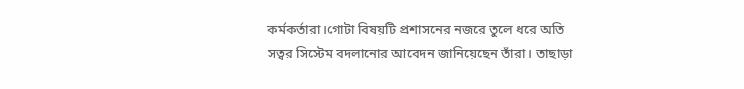কর্মকর্তারা।গোটা বিষয়টি প্রশাসনের নজরে তুলে ধরে অতি সত্বর সিস্টেম বদলানোর আবেদন জানিয়েছেন তাঁরা। তাছাড়া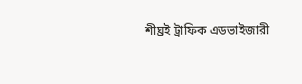শীঘ্রই ট্রাফিক এডভাইজারী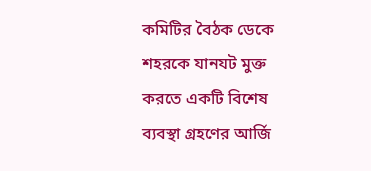কমিটির বৈঠক ডেকে শহরকে যানযট মুক্ত করতে একটি বিশেষ ব্যবস্থা গ্রহণের আর্জি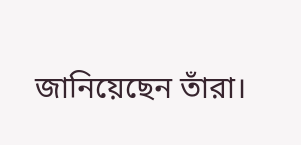জানিয়েছেন তাঁরা।